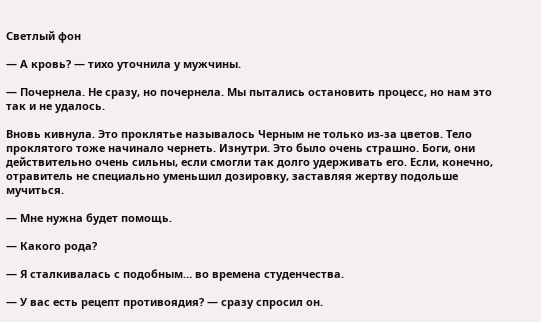Светлый фон

— А кровь? — тихо уточнила у мужчины.

— Почернела. Не сразу, но почернела. Мы пытались остановить процесс, но нам это так и не удалось.

Вновь кивнула. Это проклятье называлось Черным не только из-за цветов. Тело проклятого тоже начинало чернеть. Изнутри. Это было очень страшно. Боги, они действительно очень сильны, если смогли так долго удерживать его. Если, конечно, отравитель не специально уменьшил дозировку, заставляя жертву подольше мучиться.

— Мне нужна будет помощь.

— Какого рода?

— Я сталкивалась с подобным… во времена студенчества.

— У вас есть рецепт противоядия? — сразу спросил он.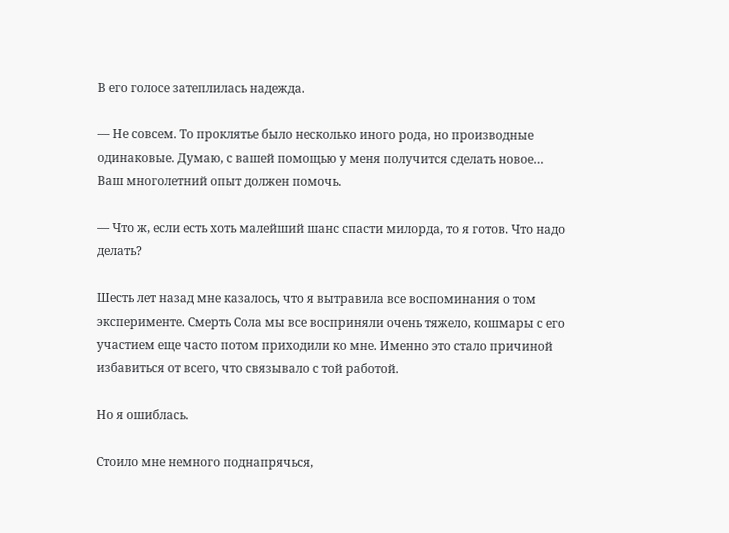В его голосе затеплилась надежда.

— Не совсем. То проклятье было несколько иного рода, но производные одинаковые. Думаю, с вашей помощью у меня получится сделать новое… Ваш многолетний опыт должен помочь.

— Что ж, если есть хоть малейший шанс спасти милорда, то я готов. Что надо делать?

Шесть лет назад мне казалось, что я вытравила все воспоминания о том эксперименте. Смерть Сола мы все восприняли очень тяжело, кошмары с его участием еще часто потом приходили ко мне. Именно это стало причиной избавиться от всего, что связывало с той работой.

Но я ошиблась.

Стоило мне немного поднапрячься,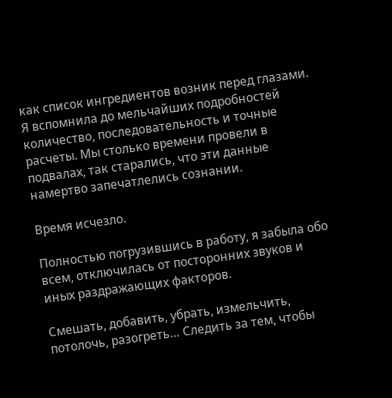как список ингредиентов возник перед глазами. Я вспомнила до мельчайших подробностей количество, последовательность и точные расчеты. Мы столько времени провели в подвалах, так старались, что эти данные намертво запечатлелись сознании.

Время исчезло.

Полностью погрузившись в работу, я забыла обо всем, отключилась от посторонних звуков и иных раздражающих факторов.

Смешать, добавить, убрать, измельчить, потолочь, разогреть… Следить за тем, чтобы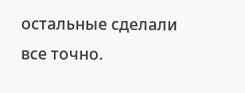остальные сделали все точно.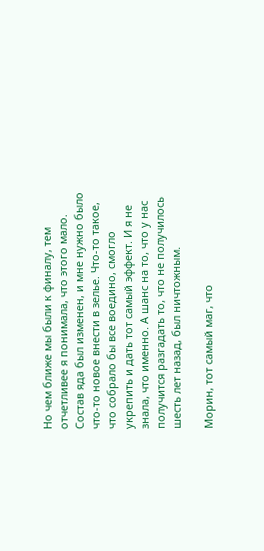Но чем ближе мы были к финалу, тем отчетливее я понимала, что этого мало. Состав яда был изменен, и мне нужно было что-то новое внести в зелье. Что-то такое, что собрало бы все воедино, смогло укрепить и дать тот самый эффект. И я не знала, что именно. А шанс на то, что у нас получится разгадать то, что не получилось шесть лет назад, был ничтожным.

Морин, тот самый маг, что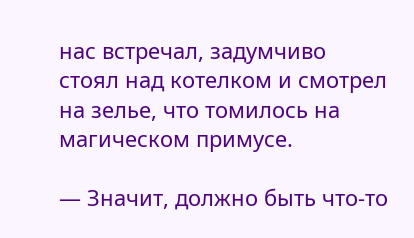нас встречал, задумчиво стоял над котелком и смотрел на зелье, что томилось на магическом примусе.

— Значит, должно быть что-то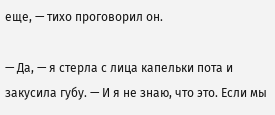еще, — тихо проговорил он.

— Да, — я стерла с лица капельки пота и закусила губу. — И я не знаю, что это. Если мы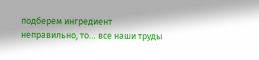подберем ингредиент неправильно, то… все наши труды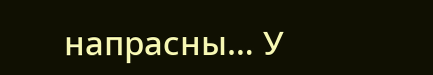напрасны… У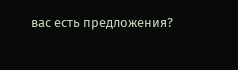вас есть предложения?